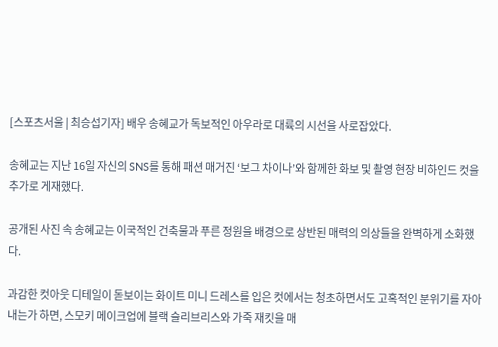[스포츠서울 | 최승섭기자] 배우 송혜교가 독보적인 아우라로 대륙의 시선을 사로잡았다.

송혜교는 지난 16일 자신의 SNS를 통해 패션 매거진 ‘보그 차이나’와 함께한 화보 및 촬영 현장 비하인드 컷을 추가로 게재했다.

공개된 사진 속 송혜교는 이국적인 건축물과 푸른 정원을 배경으로 상반된 매력의 의상들을 완벽하게 소화했다.

과감한 컷아웃 디테일이 돋보이는 화이트 미니 드레스를 입은 컷에서는 청초하면서도 고혹적인 분위기를 자아내는가 하면, 스모키 메이크업에 블랙 슬리브리스와 가죽 재킷을 매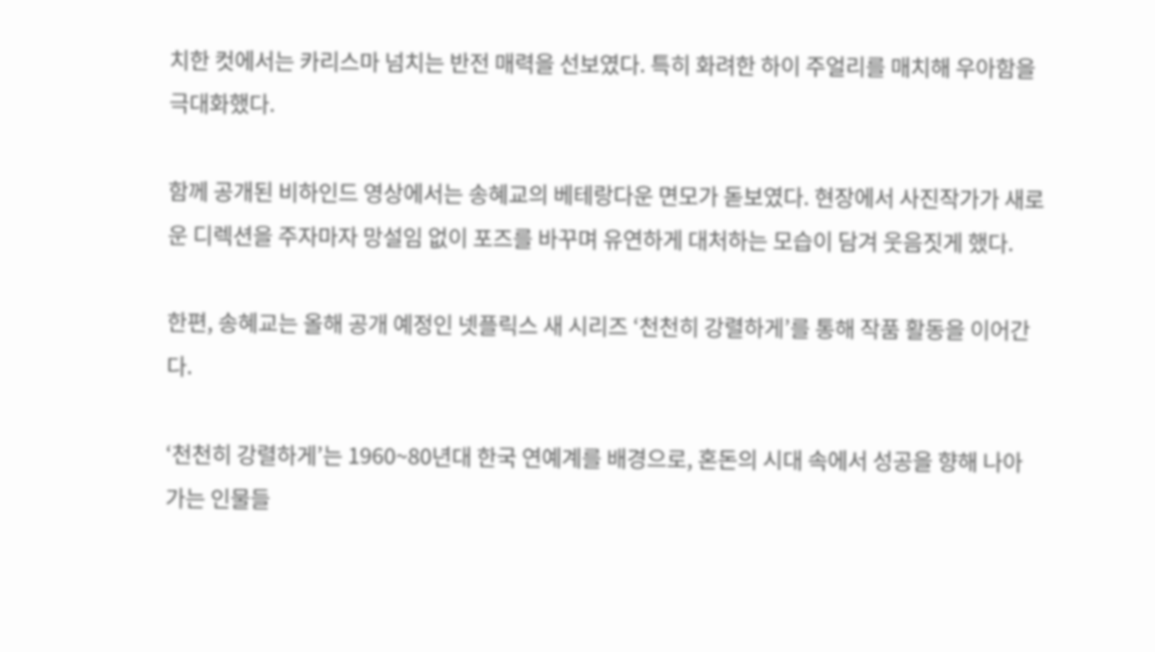치한 컷에서는 카리스마 넘치는 반전 매력을 선보였다. 특히 화려한 하이 주얼리를 매치해 우아함을 극대화했다.

함께 공개된 비하인드 영상에서는 송혜교의 베테랑다운 면모가 돋보였다. 현장에서 사진작가가 새로운 디렉션을 주자마자 망설임 없이 포즈를 바꾸며 유연하게 대처하는 모습이 담겨 웃음짓게 했다.

한편, 송혜교는 올해 공개 예정인 넷플릭스 새 시리즈 ‘천천히 강렬하게’를 통해 작품 활동을 이어간다.

‘천천히 강렬하게’는 1960~80년대 한국 연예계를 배경으로, 혼돈의 시대 속에서 성공을 향해 나아가는 인물들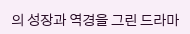의 성장과 역경을 그린 드라마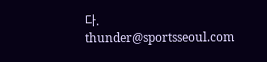다. thunder@sportsseoul.com